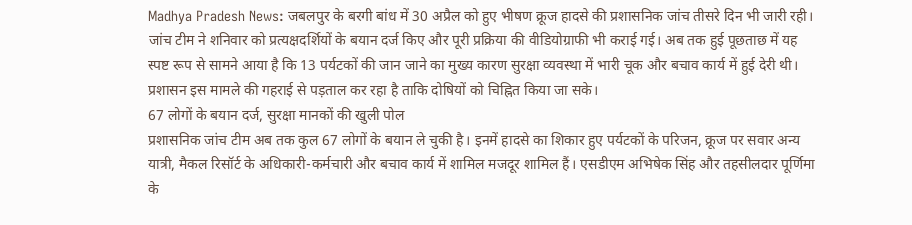Madhya Pradesh News: जबलपुर के बरगी बांध में 30 अप्रैल को हुए भीषण क्रूज हादसे की प्रशासनिक जांच तीसरे दिन भी जारी रही। जांच टीम ने शनिवार को प्रत्यक्षदर्शियों के बयान दर्ज किए और पूरी प्रक्रिया की वीडियोग्राफी भी कराई गई। अब तक हुई पूछताछ में यह स्पष्ट रूप से सामने आया है कि 13 पर्यटकों की जान जाने का मुख्य कारण सुरक्षा व्यवस्था में भारी चूक और बचाव कार्य में हुई देरी थी। प्रशासन इस मामले की गहराई से पड़ताल कर रहा है ताकि दोषियों को चिह्नित किया जा सके।
67 लोगों के बयान दर्ज, सुरक्षा मानकों की खुली पोल
प्रशासनिक जांच टीम अब तक कुल 67 लोगों के बयान ले चुकी है। इनमें हादसे का शिकार हुए पर्यटकों के परिजन, क्रूज पर सवार अन्य यात्री, मैकल रिसॉर्ट के अधिकारी-कर्मचारी और बचाव कार्य में शामिल मजदूर शामिल हैं। एसडीएम अभिषेक सिंह और तहसीलदार पूर्णिमा के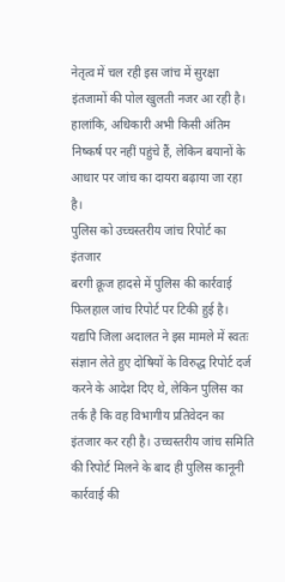नेतृत्व में चल रही इस जांच में सुरक्षा इंतजामों की पोल खुलती नजर आ रही है। हालांकि, अधिकारी अभी किसी अंतिम निष्कर्ष पर नहीं पहुंचे हैं, लेकिन बयानों के आधार पर जांच का दायरा बढ़ाया जा रहा है।
पुलिस को उच्चस्तरीय जांच रिपोर्ट का इंतजार
बरगी क्रूज हादसे में पुलिस की कार्रवाई फिलहाल जांच रिपोर्ट पर टिकी हुई है। यद्यपि जिला अदालत ने इस मामले में स्वतः संज्ञान लेते हुए दोषियों के विरुद्ध रिपोर्ट दर्ज करने के आदेश दिए थे, लेकिन पुलिस का तर्क है कि वह विभागीय प्रतिवेदन का इंतजार कर रही है। उच्चस्तरीय जांच समिति की रिपोर्ट मिलने के बाद ही पुलिस कानूनी कार्रवाई की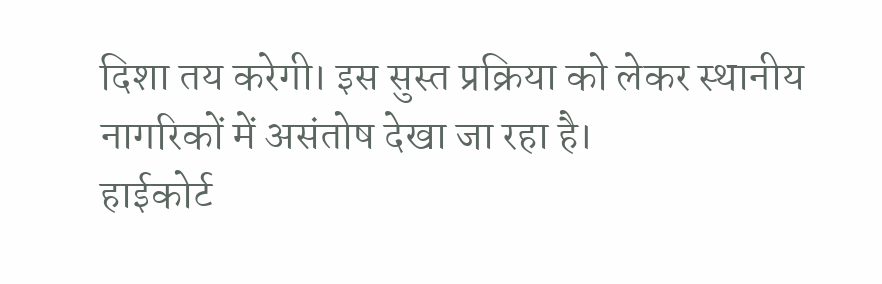दिशा तय करेगी। इस सुस्त प्रक्रिया को लेकर स्थानीय नागरिकों में असंतोष देखा जा रहा है।
हाईकोर्ट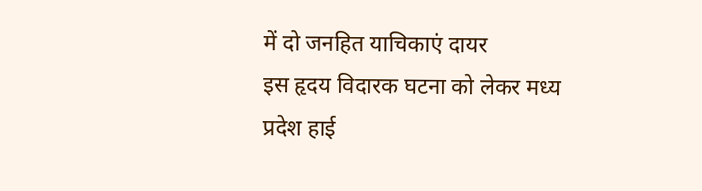में दो जनहित याचिकाएं दायर
इस हृदय विदारक घटना को लेकर मध्य प्रदेश हाई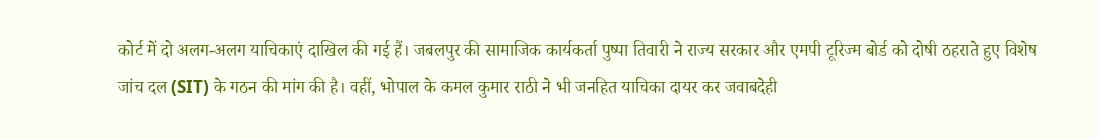कोर्ट में दो अलग-अलग याचिकाएं दाखिल की गई हैं। जबलपुर की सामाजिक कार्यकर्ता पुष्पा तिवारी ने राज्य सरकार और एमपी टूरिज्म बोर्ड को दोषी ठहराते हुए विशेष जांच दल (SIT) के गठन की मांग की है। वहीं, भोपाल के कमल कुमार राठी ने भी जनहित याचिका दायर कर जवाबदेही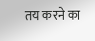तय करने का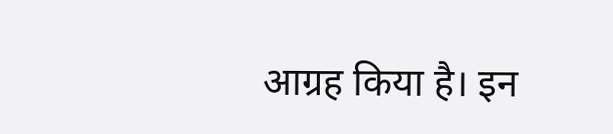आग्रह किया है। इन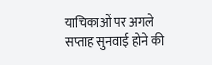याचिकाओं पर अगले सप्ताह सुनवाई होने की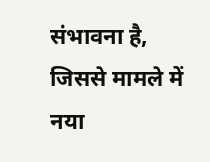संभावना है, जिससे मामले में नया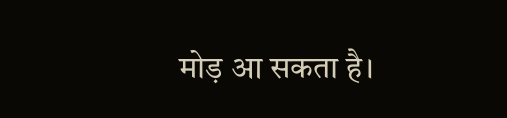मोड़ आ सकता है।